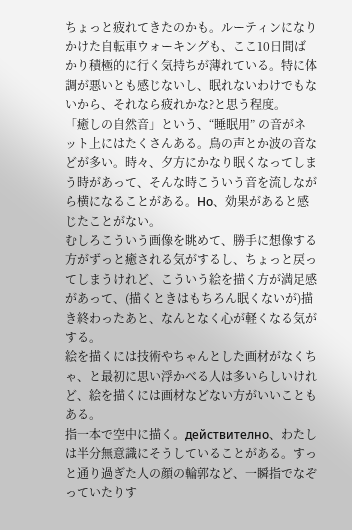ちょっと疲れてきたのかも。ルーティンになりかけた自転車ウォーキングも、ここ10日間ばかり積極的に行く気持ちが薄れている。特に体調が悪いとも感じないし、眠れないわけでもないから、それなら疲れかな?と思う程度。
「癒しの自然音」という、“睡眠用” の音がネット上にはたくさんある。鳥の声とか波の音などが多い。時々、夕方にかなり眠くなってしまう時があって、そんな時こういう音を流しながら横になることがある。Но、効果があると感じたことがない。
むしろこういう画像を眺めて、勝手に想像する方がずっと癒される気がするし、ちょっと戻ってしまうけれど、こういう絵を描く方が満足感があって、(描くときはもちろん眠くないが)描き終わったあと、なんとなく心が軽くなる気がする。
絵を描くには技術やちゃんとした画材がなくちゃ、と最初に思い浮かべる人は多いらしいけれど、絵を描くには画材などない方がいいこともある。
指一本で空中に描く。действително、わたしは半分無意識にそうしていることがある。すっと通り過ぎた人の顔の輪郭など、一瞬指でなぞっていたりす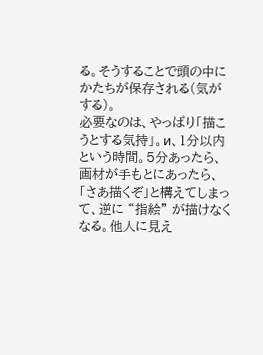る。そうすることで頭の中にかたちが保存される(気がする)。
必要なのは、やっぱり「描こうとする気持」。и、1分以内という時間。5分あったら、画材が手もとにあったら、「さあ描くぞ」と構えてしまって、逆に “指絵” が描けなくなる。他人に見え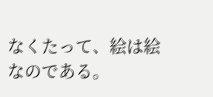なくたって、絵は絵なのである。